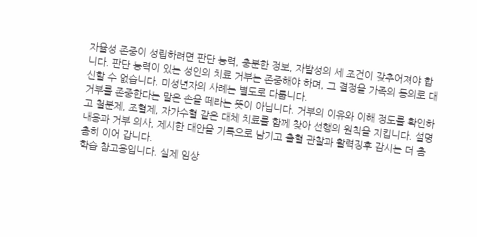자율성 존중이 성립하려면 판단 능력, 충분한 정보, 자발성의 세 조건이 갖추어져야 합니다. 판단 능력이 있는 성인의 치료 거부는 존중해야 하며, 그 결정을 가족의 동의로 대신할 수 없습니다. 미성년자의 사례는 별도로 다룹니다.
거부를 존중한다는 말은 손을 떼라는 뜻이 아닙니다. 거부의 이유와 이해 정도를 확인하고 철분제, 조혈제, 자가수혈 같은 대체 치료를 함께 찾아 선행의 원칙을 지킵니다. 설명 내용과 거부 의사, 제시한 대안을 기록으로 남기고 출혈 관찰과 활력징후 감시는 더 촘촘히 이어 갑니다.
학습 참고용입니다. 실제 임상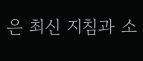은 최신 지침과 소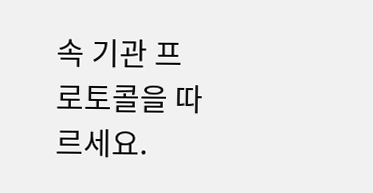속 기관 프로토콜을 따르세요.